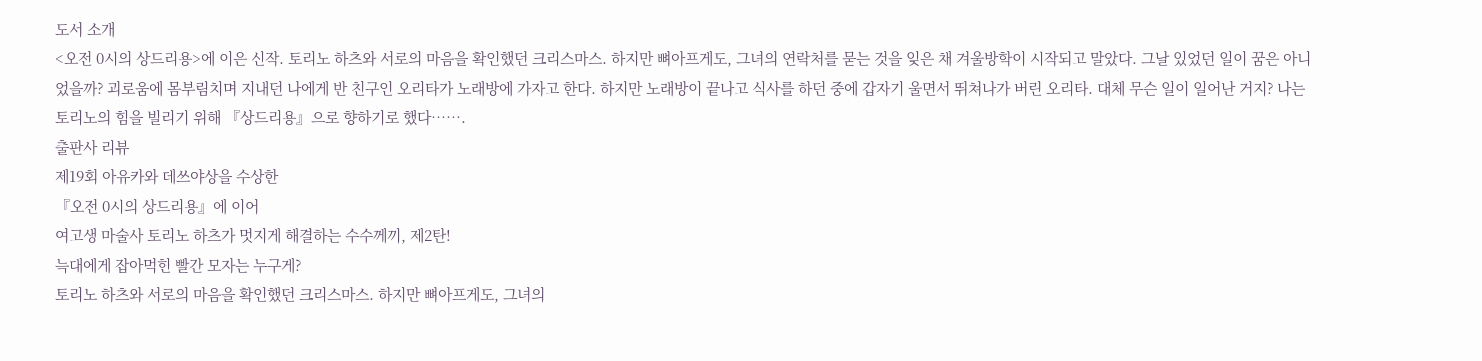도서 소개
<오전 0시의 상드리용>에 이은 신작. 토리노 하츠와 서로의 마음을 확인했던 크리스마스. 하지만 뼈아프게도, 그녀의 연락처를 묻는 것을 잊은 채 겨울방학이 시작되고 말았다. 그날 있었던 일이 꿈은 아니었을까? 괴로움에 몸부림치며 지내던 나에게 반 친구인 오리타가 노래방에 가자고 한다. 하지만 노래방이 끝나고 식사를 하던 중에 갑자기 울면서 뛰쳐나가 버린 오리타. 대체 무슨 일이 일어난 거지? 나는 토리노의 힘을 빌리기 위해 『상드리용』으로 향하기로 했다…….
출판사 리뷰
제19회 아유카와 데쓰야상을 수상한
『오전 0시의 상드리용』에 이어
여고생 마술사 토리노 하츠가 멋지게 해결하는 수수께끼, 제2탄!
늑대에게 잡아먹힌 빨간 모자는 누구게?
토리노 하츠와 서로의 마음을 확인했던 크리스마스. 하지만 뼈아프게도, 그녀의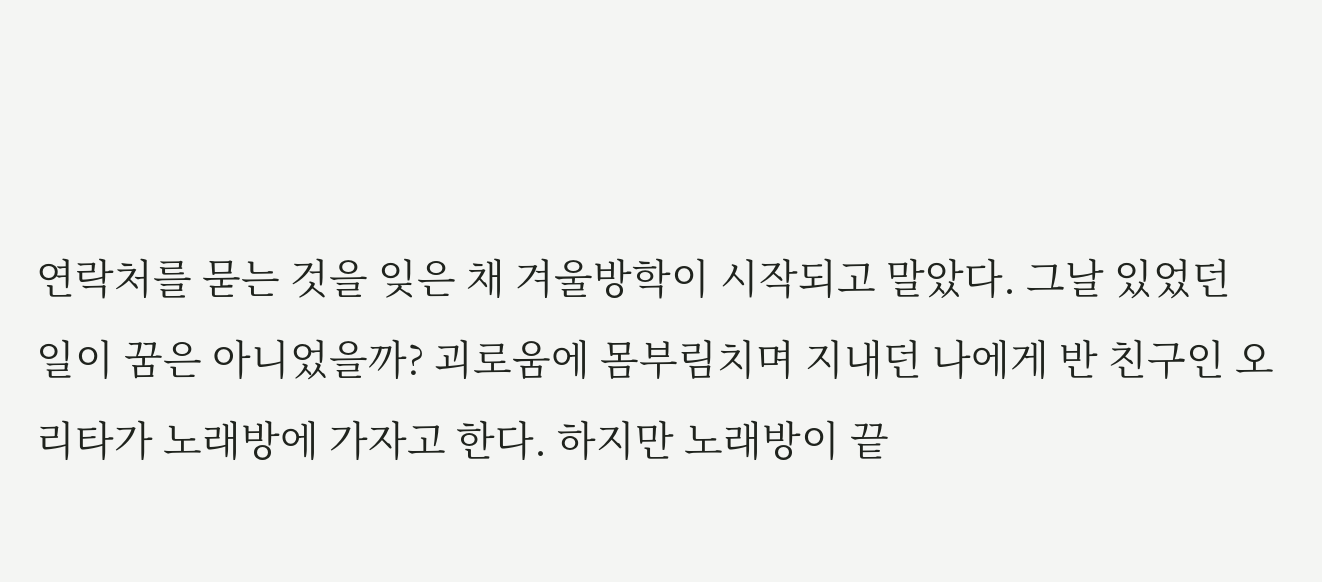연락처를 묻는 것을 잊은 채 겨울방학이 시작되고 말았다. 그날 있었던 일이 꿈은 아니었을까? 괴로움에 몸부림치며 지내던 나에게 반 친구인 오리타가 노래방에 가자고 한다. 하지만 노래방이 끝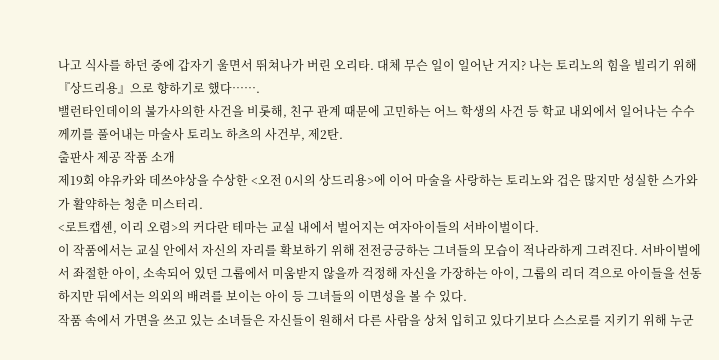나고 식사를 하던 중에 갑자기 울면서 뛰쳐나가 버린 오리타. 대체 무슨 일이 일어난 거지? 나는 토리노의 힘을 빌리기 위해 『상드리용』으로 향하기로 했다…….
밸런타인데이의 불가사의한 사건을 비롯해, 친구 관계 때문에 고민하는 어느 학생의 사건 등 학교 내외에서 일어나는 수수께끼를 풀어내는 마술사 토리노 하츠의 사건부, 제2탄.
출판사 제공 작품 소개
제19회 야유카와 데쓰야상을 수상한 <오전 0시의 상드리용>에 이어 마술을 사랑하는 토리노와 겁은 많지만 성실한 스가와가 활약하는 청춘 미스터리.
<로트캡셴, 이리 오렴>의 커다란 테마는 교실 내에서 벌어지는 여자아이들의 서바이벌이다.
이 작품에서는 교실 안에서 자신의 자리를 확보하기 위해 전전긍긍하는 그녀들의 모습이 적나라하게 그려진다. 서바이벌에서 좌절한 아이, 소속되어 있던 그룹에서 미움받지 않을까 걱정해 자신을 가장하는 아이, 그룹의 리더 격으로 아이들을 선동하지만 뒤에서는 의외의 배려를 보이는 아이 등 그녀들의 이면성을 볼 수 있다.
작품 속에서 가면을 쓰고 있는 소녀들은 자신들이 원해서 다른 사람을 상처 입히고 있다기보다 스스로를 지키기 위해 누군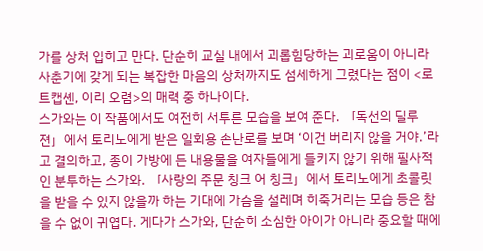가를 상처 입히고 만다. 단순히 교실 내에서 괴롭힘당하는 괴로움이 아니라 사춘기에 갖게 되는 복잡한 마음의 상처까지도 섬세하게 그렸다는 점이 <로트캡셴, 이리 오렴>의 매력 중 하나이다.
스가와는 이 작품에서도 여전히 서투른 모습을 보여 준다. 「독선의 딜루젼」에서 토리노에게 받은 일회용 손난로를 보며 ‘이건 버리지 않을 거야.’라고 결의하고, 종이 가방에 든 내용물을 여자들에게 들키지 않기 위해 필사적인 분투하는 스가와. 「사랑의 주문 칭크 어 칭크」에서 토리노에게 초콜릿을 받을 수 있지 않을까 하는 기대에 가슴을 설레며 히죽거리는 모습 등은 참을 수 없이 귀엽다. 게다가 스가와, 단순히 소심한 아이가 아니라 중요할 때에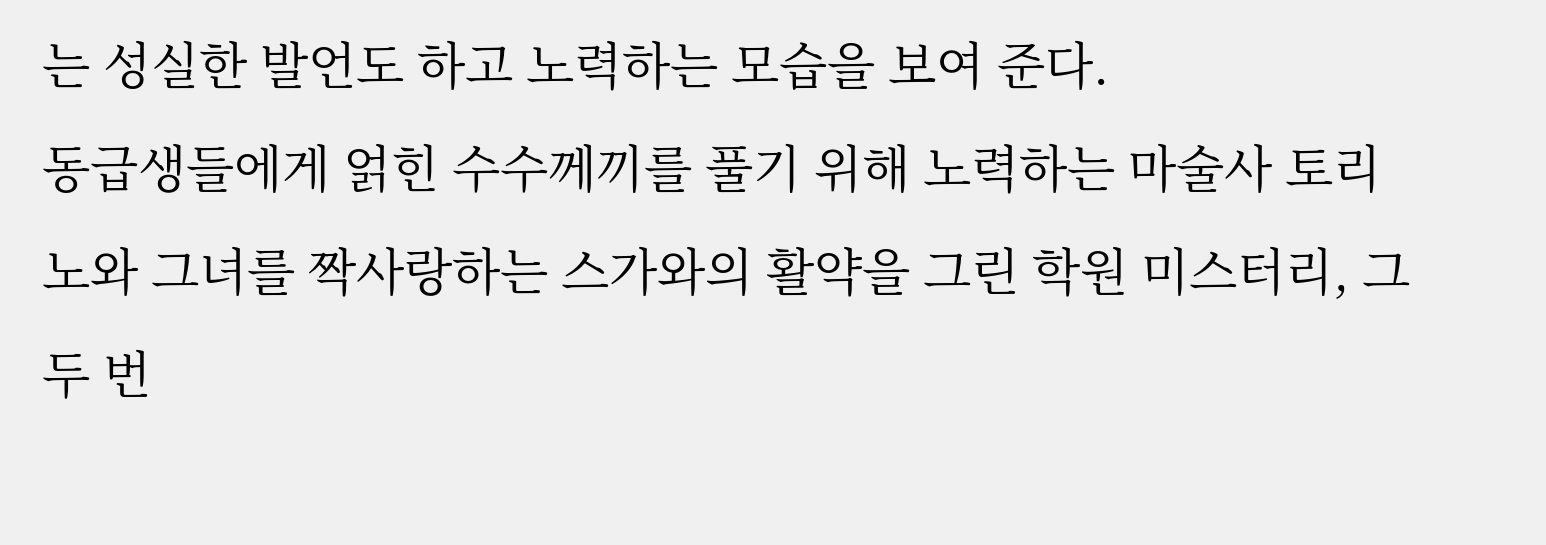는 성실한 발언도 하고 노력하는 모습을 보여 준다.
동급생들에게 얽힌 수수께끼를 풀기 위해 노력하는 마술사 토리노와 그녀를 짝사랑하는 스가와의 활약을 그린 학원 미스터리, 그 두 번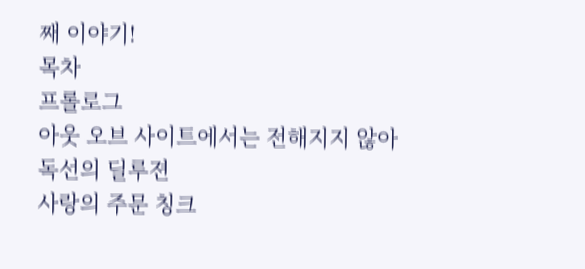째 이야기!
목차
프롤로그
아웃 오브 사이트에서는 전해지지 않아
독선의 딜루젼
사랑의 주문 칭크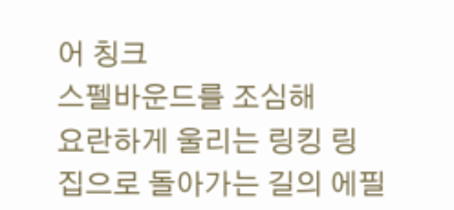어 칭크
스펠바운드를 조심해
요란하게 울리는 링킹 링
집으로 돌아가는 길의 에필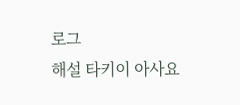로그
해설 타키이 아사요